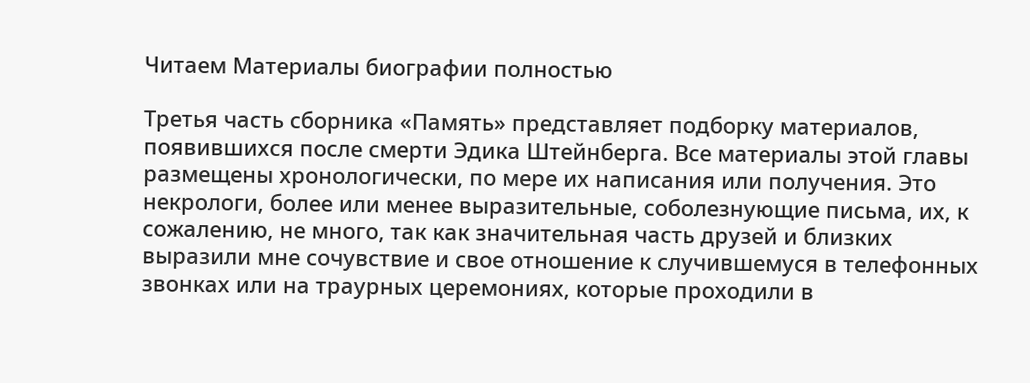Читаем Материалы биографии полностью

Третья часть сборника «Память» представляет подборку материалов, появившихся после смерти Эдика Штейнберга. Все материалы этой главы размещены хронологически, по мере их написания или получения. Это некрологи, более или менее выразительные, соболезнующие письма, их, к сожалению, не много, так как значительная часть друзей и близких выразили мне сочувствие и свое отношение к случившемуся в телефонных звонках или на траурных церемониях, которые проходили в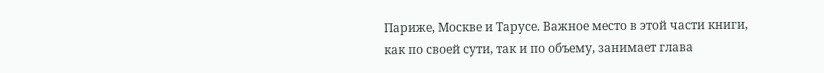Париже, Москве и Тарусе. Важное место в этой части книги, как по своей сути, так и по объему, занимает глава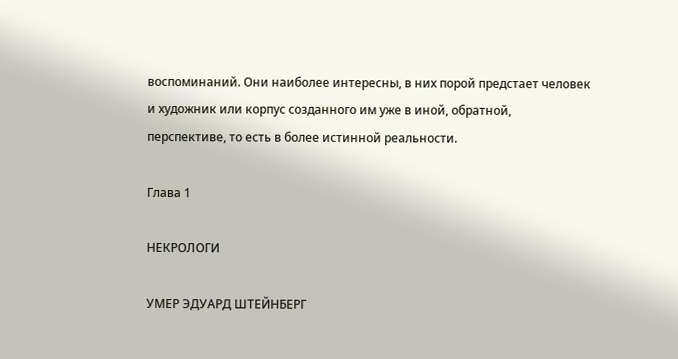воспоминаний. Они наиболее интересны, в них порой предстает человек и художник или корпус созданного им уже в иной, обратной, перспективе, то есть в более истинной реальности.

Глава 1

НЕКРОЛОГИ

УМЕР ЭДУАРД ШТЕЙНБЕРГ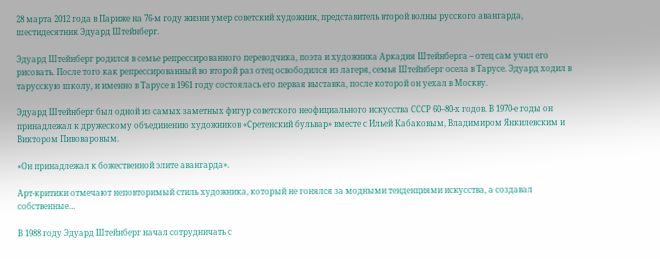28 марта 2012 года в Париже на 76-м году жизни умер советский художник, представитель второй волны русского авангарда, шестидесятник Эдуард Штейнберг.

Эдуард Штейнберг родился в семье репрессированного переводчика, поэта и художника Аркадия Штейнберга – отец сам учил его рисовать. После того как репрессированный во второй раз отец освободился из лагеря, семья Штейнберг осела в Тарусе. Эдуард ходил в тарусскую школу, и именно в Тарусе в 1961 году состоялась его первая выставка, после которой он уехал в Москву.

Эдуард Штейнберг был одной из самых заметных фигур советского неофициального искусства СССР 60–80-х годов. В 1970-е годы он принадлежал к дружескому объединению художников «Сретенский бульвар» вместе с Ильей Кабаковым, Владимиром Янкилевским и Виктором Пивоваровым.

«Он принадлежал к божественной элите авангарда».

Арт-критики отмечают неповторимый стиль художника, который не гонялся за модными тенденциями искусства, а создавал собственные…

В 1988 году Эдуард Штейнберг начал сотрудничать с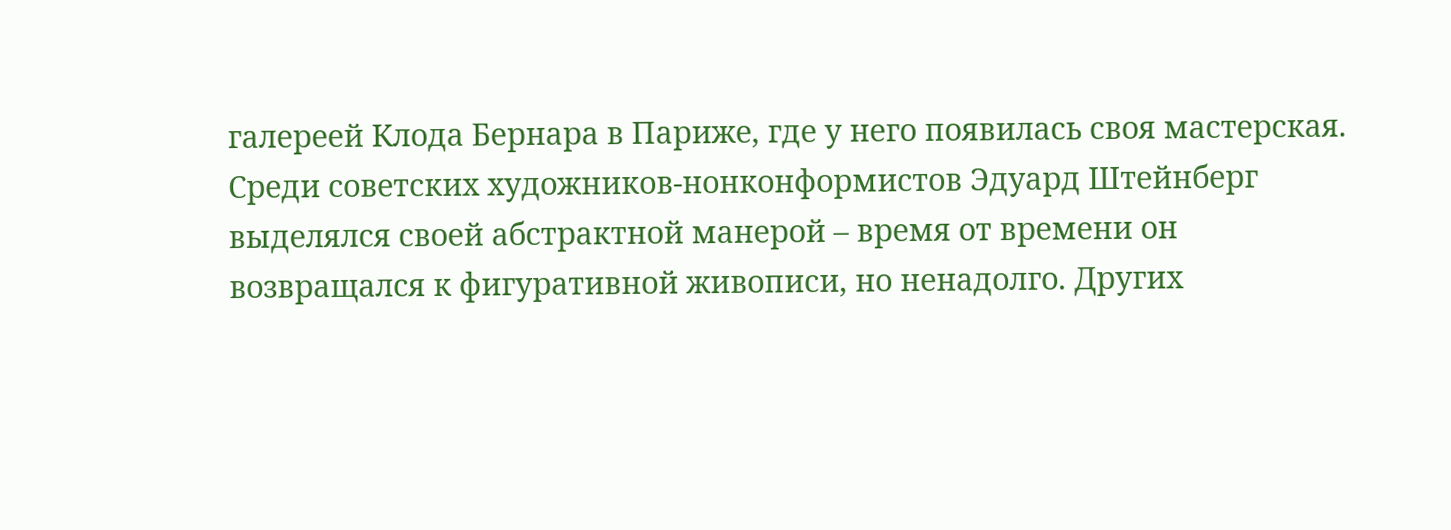галереей Клода Бернара в Париже, где у него появилась своя мастерская. Среди советских художников-нонконформистов Эдуард Штейнберг выделялся своей абстрактной манерой – время от времени он возвращался к фигуративной живописи, но ненадолго. Других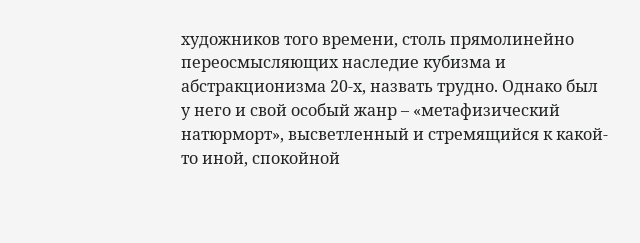художников того времени, столь прямолинейно переосмысляющих наследие кубизма и абстракционизма 20-х, назвать трудно. Однако был у него и свой особый жанр – «метафизический натюрморт», высветленный и стремящийся к какой-то иной, спокойной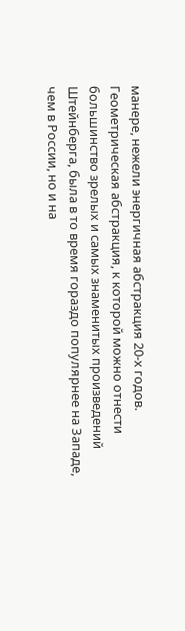манере, нежели энергичная абстракция 20-х годов. Геометрическая абстракция, к которой можно отнести большинство зрелых и самых знаменитых произведений Штейнберга, была в то время гораздо популярнее на Западе, чем в России, но и на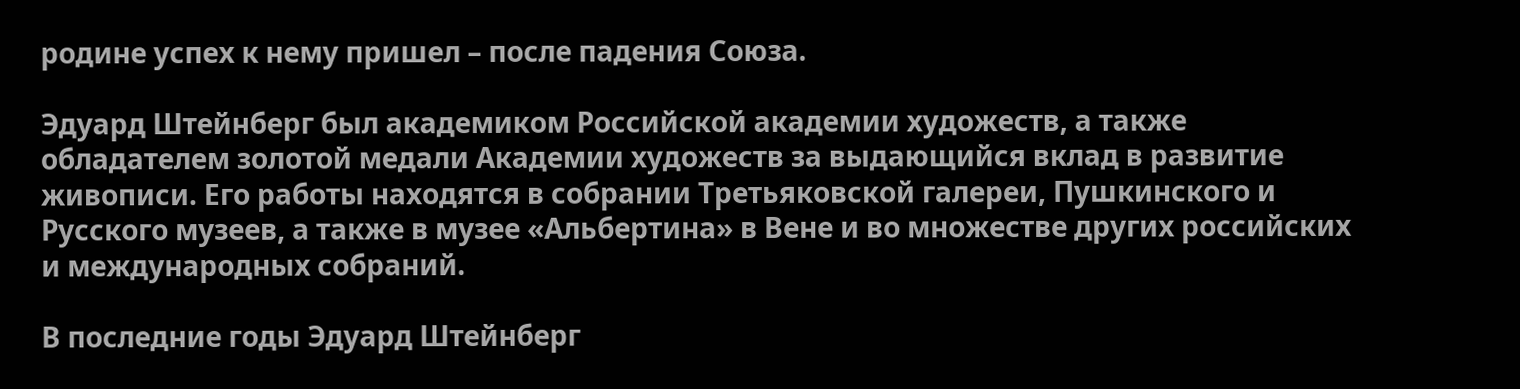родине успех к нему пришел – после падения Союза.

Эдуард Штейнберг был академиком Российской академии художеств, а также обладателем золотой медали Академии художеств за выдающийся вклад в развитие живописи. Его работы находятся в собрании Третьяковской галереи, Пушкинского и Русского музеев, а также в музее «Альбертина» в Вене и во множестве других российских и международных собраний.

В последние годы Эдуард Штейнберг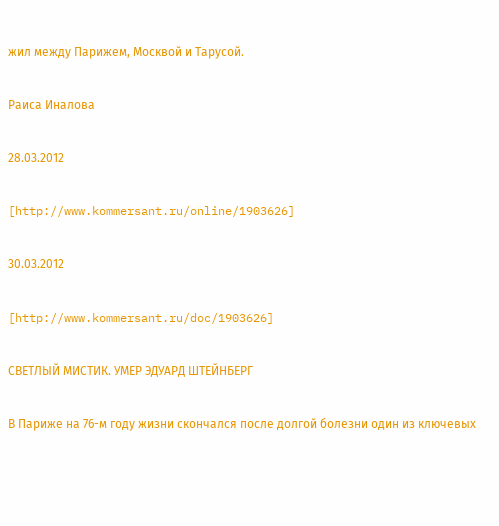жил между Парижем, Москвой и Тарусой.

Раиса Иналова

28.03.2012

[http://www.kommersant.ru/online/1903626]

30.03.2012

[http://www.kommersant.ru/doc/1903626]

СВЕТЛЫЙ МИСТИК. УМЕР ЭДУАРД ШТЕЙНБЕРГ

В Париже на 76-м году жизни скончался после долгой болезни один из ключевых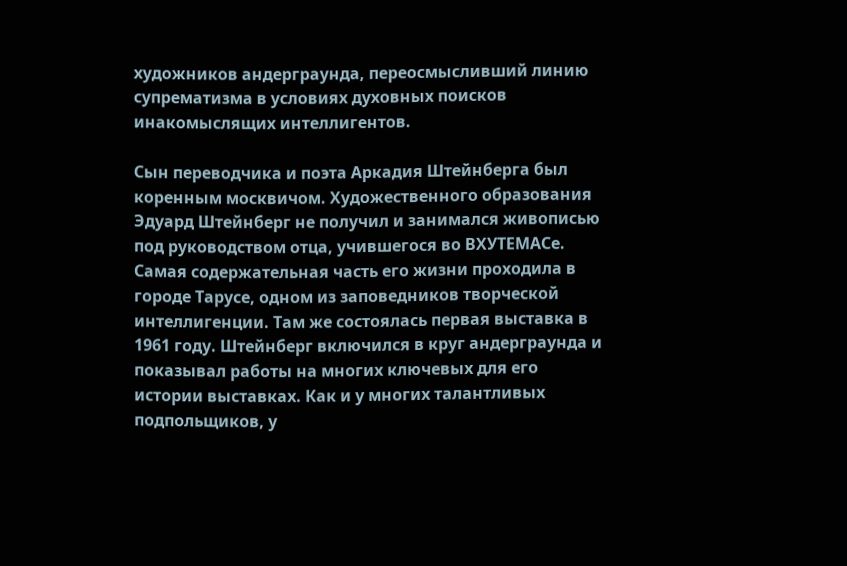художников андерграунда, переосмысливший линию супрематизма в условиях духовных поисков инакомыслящих интеллигентов.

Сын переводчика и поэта Аркадия Штейнберга был коренным москвичом. Художественного образования Эдуард Штейнберг не получил и занимался живописью под руководством отца, учившегося во ВХУТЕМАСе. Самая содержательная часть его жизни проходила в городе Тарусе, одном из заповедников творческой интеллигенции. Там же состоялась первая выставка в 1961 году. Штейнберг включился в круг андерграунда и показывал работы на многих ключевых для его истории выставках. Как и у многих талантливых подпольщиков, у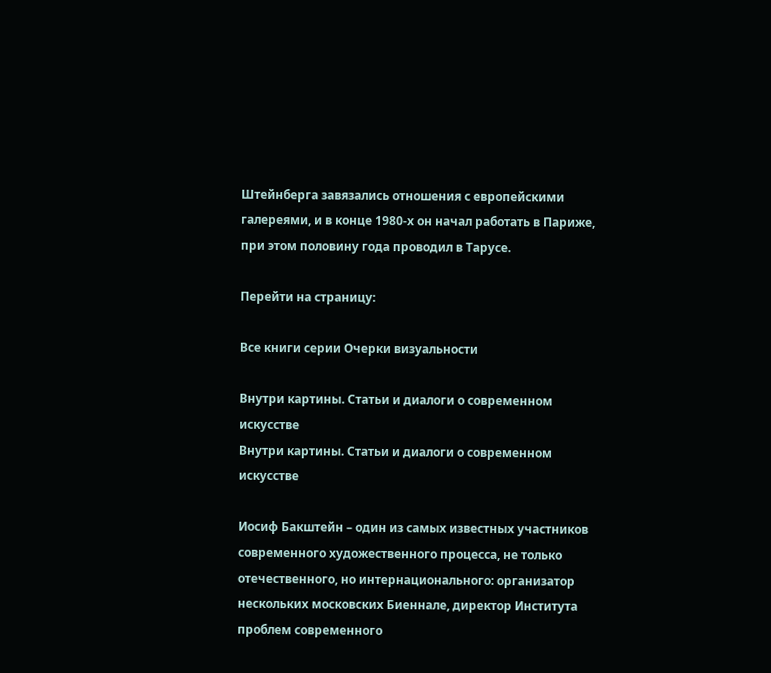Штейнберга завязались отношения с европейскими галереями, и в конце 1980-х он начал работать в Париже, при этом половину года проводил в Тарусе.

Перейти на страницу:

Все книги серии Очерки визуальности

Внутри картины. Статьи и диалоги о современном искусстве
Внутри картины. Статьи и диалоги о современном искусстве

Иосиф Бакштейн – один из самых известных участников современного художественного процесса, не только отечественного, но интернационального: организатор нескольких московских Биеннале, директор Института проблем современного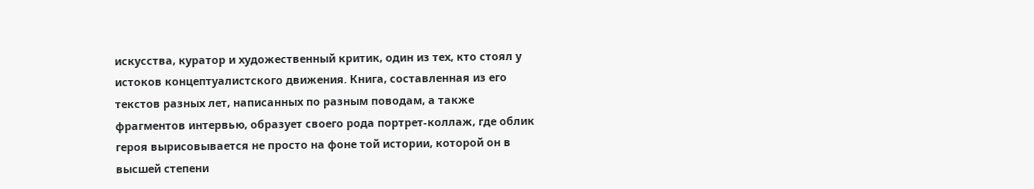искусства, куратор и художественный критик, один из тех, кто стоял у истоков концептуалистского движения. Книга, составленная из его текстов разных лет, написанных по разным поводам, а также фрагментов интервью, образует своего рода портрет-коллаж, где облик героя вырисовывается не просто на фоне той истории, которой он в высшей степени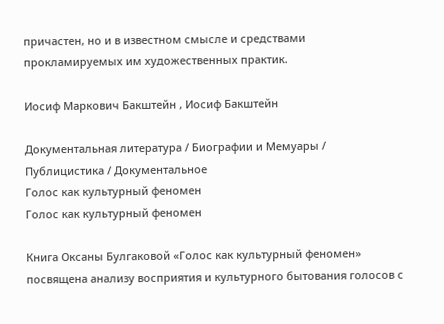причастен, но и в известном смысле и средствами прокламируемых им художественных практик.

Иосиф Маркович Бакштейн , Иосиф Бакштейн

Документальная литература / Биографии и Мемуары / Публицистика / Документальное
Голос как культурный феномен
Голос как культурный феномен

Книга Оксаны Булгаковой «Голос как культурный феномен» посвящена анализу восприятия и культурного бытования голосов с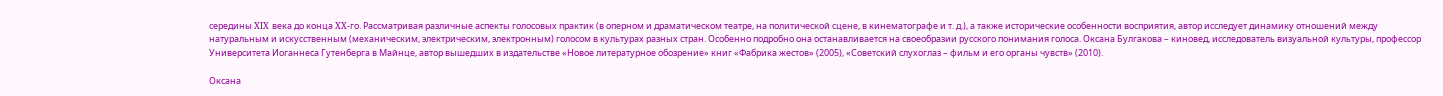середины XIX века до конца XX-го. Рассматривая различные аспекты голосовых практик (в оперном и драматическом театре, на политической сцене, в кинематографе и т. д.), а также исторические особенности восприятия, автор исследует динамику отношений между натуральным и искусственным (механическим, электрическим, электронным) голосом в культурах разных стран. Особенно подробно она останавливается на своеобразии русского понимания голоса. Оксана Булгакова – киновед, исследователь визуальной культуры, профессор Университета Иоганнеса Гутенберга в Майнце, автор вышедших в издательстве «Новое литературное обозрение» книг «Фабрика жестов» (2005), «Советский слухоглаз – фильм и его органы чувств» (2010).

Оксана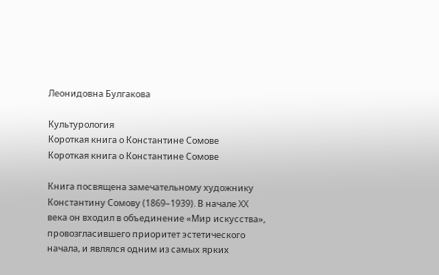Леонидовна Булгакова

Культурология
Короткая книга о Константине Сомове
Короткая книга о Константине Сомове

Книга посвящена замечательному художнику Константину Сомову (1869–1939). В начале XX века он входил в объединение «Мир искусства», провозгласившего приоритет эстетического начала, и являлся одним из самых ярких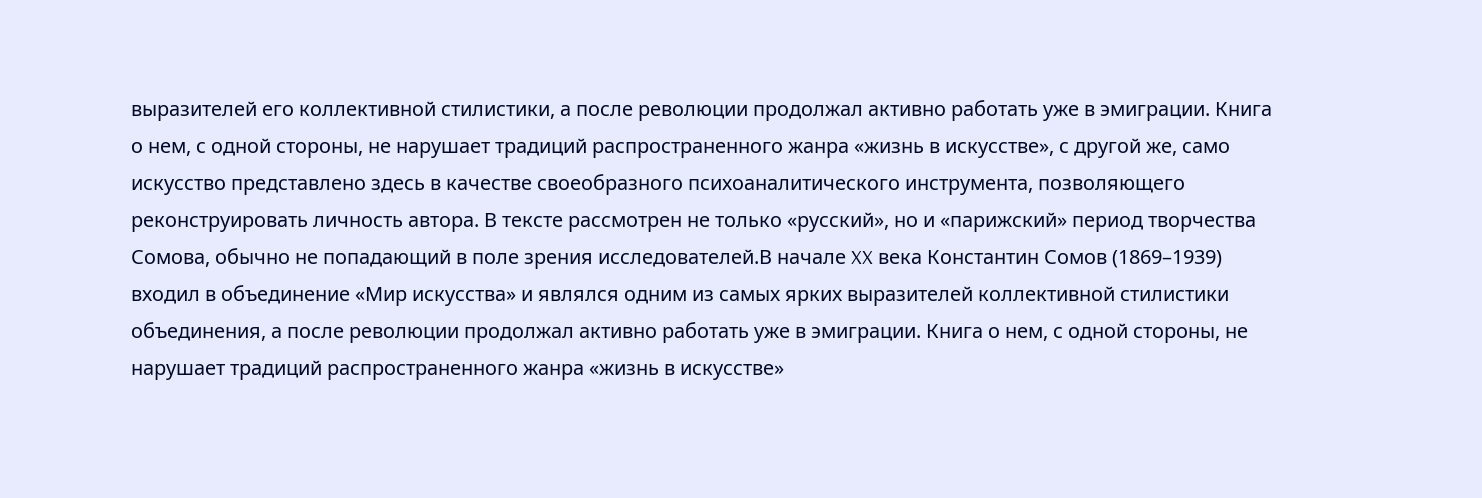выразителей его коллективной стилистики, а после революции продолжал активно работать уже в эмиграции. Книга о нем, с одной стороны, не нарушает традиций распространенного жанра «жизнь в искусстве», с другой же, само искусство представлено здесь в качестве своеобразного психоаналитического инструмента, позволяющего реконструировать личность автора. В тексте рассмотрен не только «русский», но и «парижский» период творчества Сомова, обычно не попадающий в поле зрения исследователей.В начале XX века Константин Сомов (1869–1939) входил в объединение «Мир искусства» и являлся одним из самых ярких выразителей коллективной стилистики объединения, а после революции продолжал активно работать уже в эмиграции. Книга о нем, с одной стороны, не нарушает традиций распространенного жанра «жизнь в искусстве»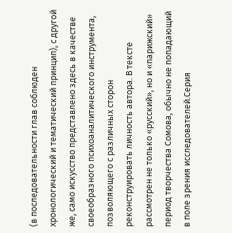(в последовательности глав соблюден хронологический и тематический принцип), с другой же, само искусство представлено здесь в качестве своеобразного психоаналитического инструмента, позволяющего с различных сторон реконструировать личность автора. В тексте рассмотрен не только «русский», но и «парижский» период творчества Сомова, обычно не попадающий в поле зрения исследователей.Серия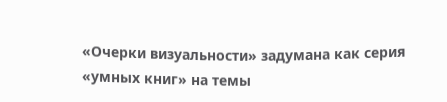«Очерки визуальности» задумана как серия «умных книг» на темы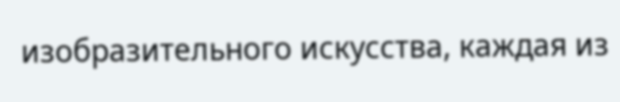изобразительного искусства, каждая из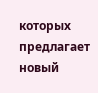которых предлагает новый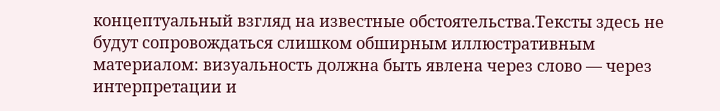концептуальный взгляд на известные обстоятельства.Тексты здесь не будут сопровождаться слишком обширным иллюстративным материалом: визуальность должна быть явлена через слово — через интерпретации и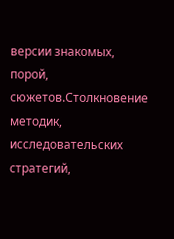версии знакомых, порой, сюжетов.Столкновение методик, исследовательских стратегий,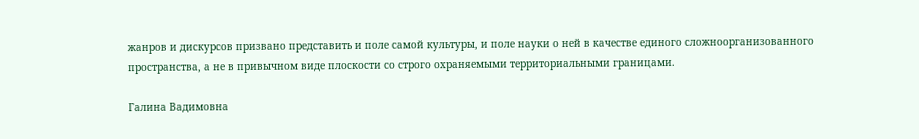жанров и дискурсов призвано представить и поле самой культуры, и поле науки о ней в качестве единого сложноорганизованного пространства, а не в привычном виде плоскости со строго охраняемыми территориальными границами.

Галина Вадимовна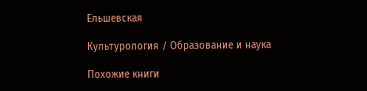Ельшевская

Культурология / Образование и наука

Похожие книги